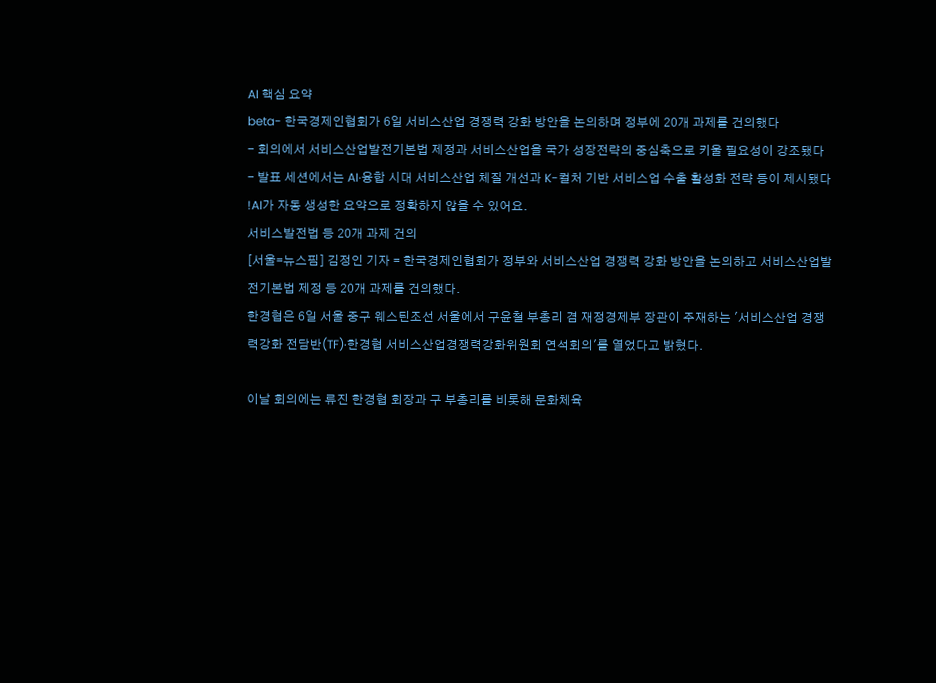AI 핵심 요약
beta- 한국경제인협회가 6일 서비스산업 경쟁력 강화 방안을 논의하며 정부에 20개 과제를 건의했다
- 회의에서 서비스산업발전기본법 제정과 서비스산업을 국가 성장전략의 중심축으로 키울 필요성이 강조됐다
- 발표 세션에서는 AI·융합 시대 서비스산업 체질 개선과 K-컬처 기반 서비스업 수출 활성화 전략 등이 제시됐다
!AI가 자동 생성한 요약으로 정확하지 않을 수 있어요.
서비스발전법 등 20개 과제 건의
[서울=뉴스핌] 김정인 기자 = 한국경제인협회가 정부와 서비스산업 경쟁력 강화 방안을 논의하고 서비스산업발전기본법 제정 등 20개 과제를 건의했다.
한경협은 6일 서울 중구 웨스틴조선 서울에서 구윤철 부총리 겸 재정경제부 장관이 주재하는 '서비스산업 경쟁력강화 전담반(TF)·한경협 서비스산업경쟁력강화위원회 연석회의'를 열었다고 밝혔다.

이날 회의에는 류진 한경협 회장과 구 부총리를 비롯해 문화체육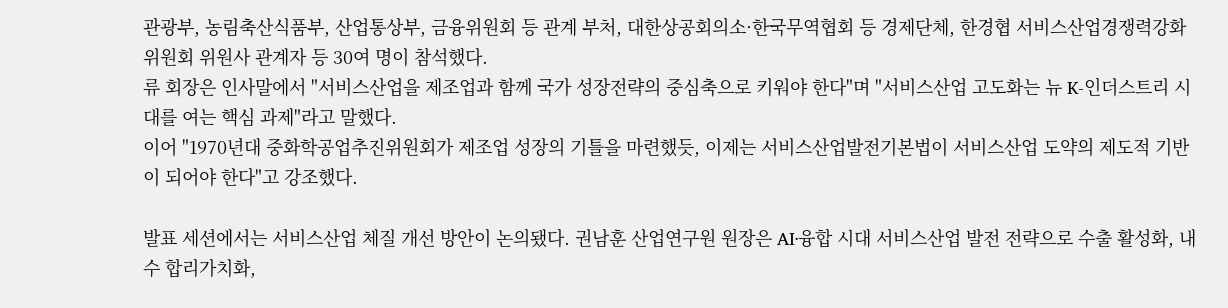관광부, 농림축산식품부, 산업통상부, 금융위원회 등 관계 부처, 대한상공회의소·한국무역협회 등 경제단체, 한경협 서비스산업경쟁력강화위원회 위원사 관계자 등 30여 명이 참석했다.
류 회장은 인사말에서 "서비스산업을 제조업과 함께 국가 성장전략의 중심축으로 키워야 한다"며 "서비스산업 고도화는 뉴 K-인더스트리 시대를 여는 핵심 과제"라고 말했다.
이어 "1970년대 중화학공업추진위원회가 제조업 성장의 기틀을 마련했듯, 이제는 서비스산업발전기본법이 서비스산업 도약의 제도적 기반이 되어야 한다"고 강조했다.

발표 세션에서는 서비스산업 체질 개선 방안이 논의됐다. 권남훈 산업연구원 원장은 AI·융합 시대 서비스산업 발전 전략으로 수출 활성화, 내수 합리가치화,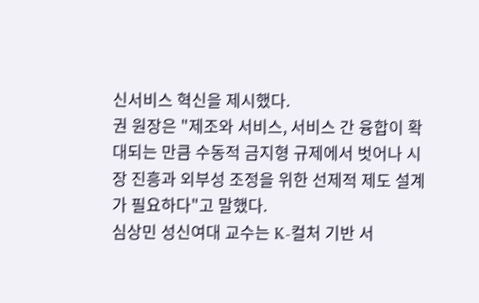신서비스 혁신을 제시했다.
권 원장은 "제조와 서비스, 서비스 간 융합이 확대되는 만큼 수동적 금지형 규제에서 벗어나 시장 진흥과 외부성 조정을 위한 선제적 제도 설계가 필요하다"고 말했다.
심상민 성신여대 교수는 K-컬처 기반 서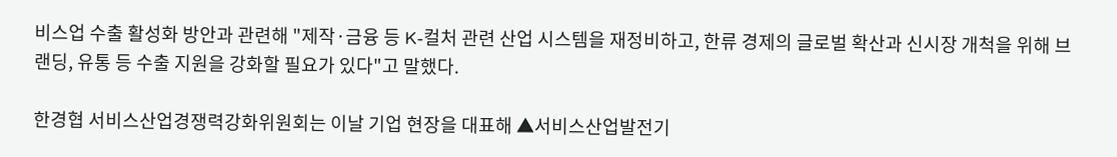비스업 수출 활성화 방안과 관련해 "제작·금융 등 K-컬처 관련 산업 시스템을 재정비하고, 한류 경제의 글로벌 확산과 신시장 개척을 위해 브랜딩, 유통 등 수출 지원을 강화할 필요가 있다"고 말했다.

한경협 서비스산업경쟁력강화위원회는 이날 기업 현장을 대표해 ▲서비스산업발전기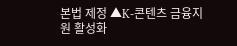본법 제정 ▲K-콘텐츠 금융지원 활성화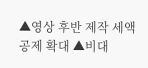▲영상 후반 제작 세액공제 확대 ▲비대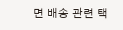면 배송 관련 택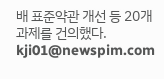배 표준약관 개선 등 20개 과제를 건의했다.
kji01@newspim.com